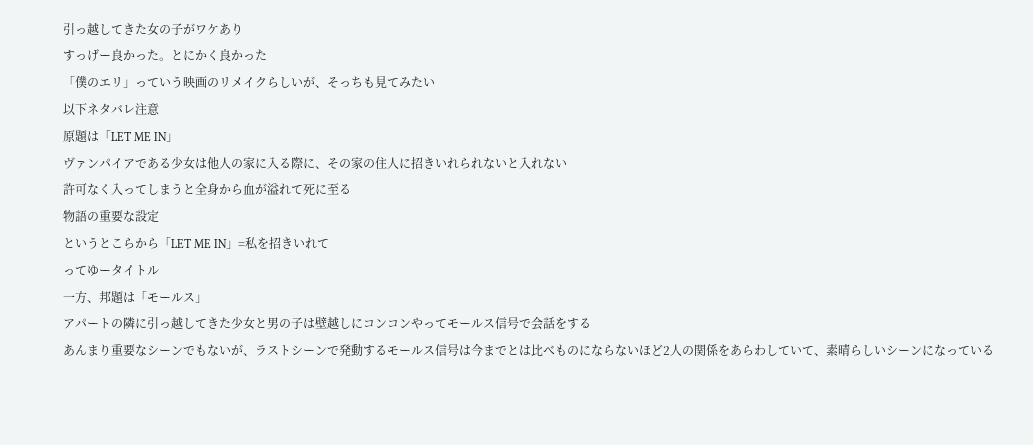引っ越してきた女の子がワケあり
すっげー良かった。とにかく良かった
「僕のエリ」っていう映画のリメイクらしいが、そっちも見てみたい
以下ネタバレ注意
原題は「LET ME IN」
ヴァンパイアである少女は他人の家に入る際に、その家の住人に招きいれられないと入れない
許可なく入ってしまうと全身から血が溢れて死に至る
物語の重要な設定
というとこらから「LET ME IN」=私を招きいれて
ってゆータイトル
一方、邦題は「モールス」
アパートの隣に引っ越してきた少女と男の子は壁越しにコンコンやってモールス信号で会話をする
あんまり重要なシーンでもないが、ラストシーンで発動するモールス信号は今までとは比べものにならないほど2人の関係をあらわしていて、素晴らしいシーンになっている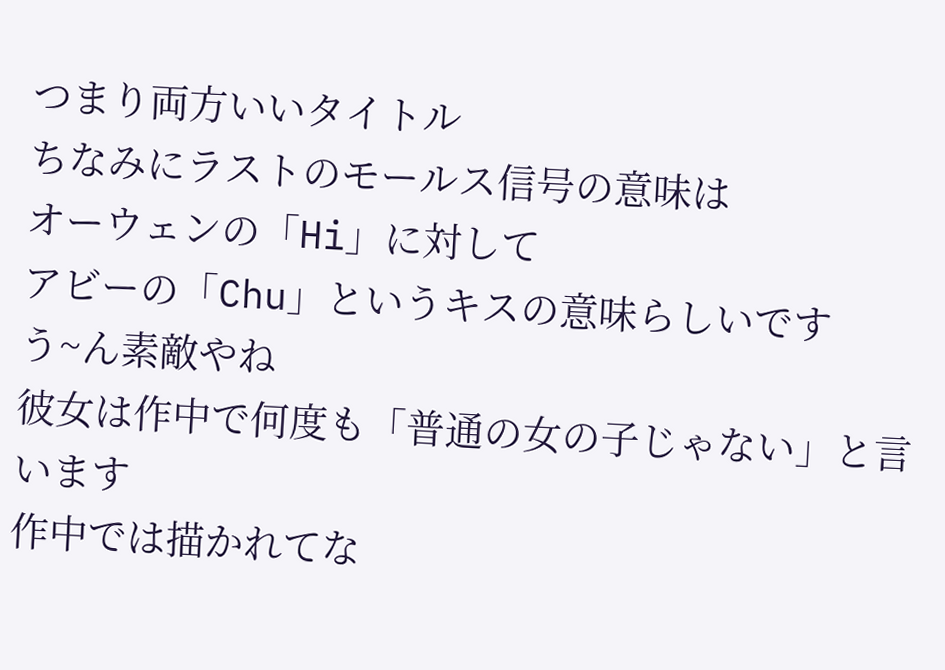つまり両方いいタイトル
ちなみにラストのモールス信号の意味は
オーウェンの「Hi」に対して
アビーの「Chu」というキスの意味らしいです
う~ん素敵やね
彼女は作中で何度も「普通の女の子じゃない」と言います
作中では描かれてな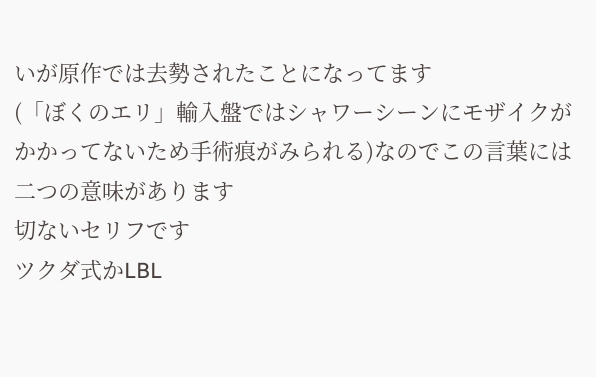いが原作では去勢されたことになってます
(「ぼくのエリ」輸入盤ではシャワーシーンにモザイクがかかってないため手術痕がみられる)なのでこの言葉には二つの意味があります
切ないセリフです
ツクダ式かLBL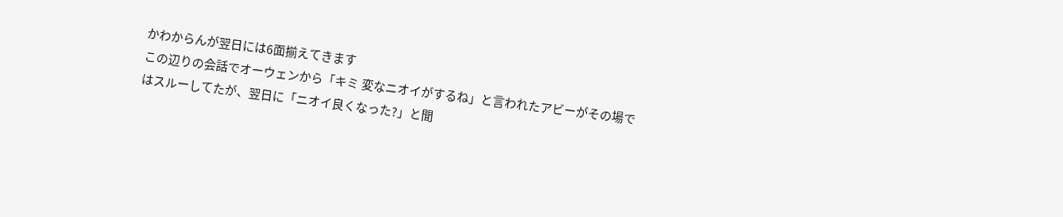かわからんが翌日には6面揃えてきます
この辺りの会話でオーウェンから「キミ 変なニオイがするね」と言われたアビーがその場ではスルーしてたが、翌日に「ニオイ良くなった?」と聞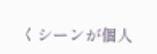くシーンが個人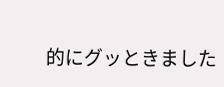的にグッときました